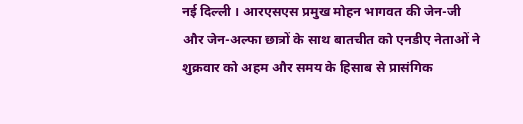नई दिल्ली । आरएसएस प्रमुख मोहन भागवत की जेन-जी और जेन-अल्फा छात्रों के साथ बातचीत को एनडीए नेताओं ने शुक्रवार को अहम और समय के हिसाब से प्रासंगिक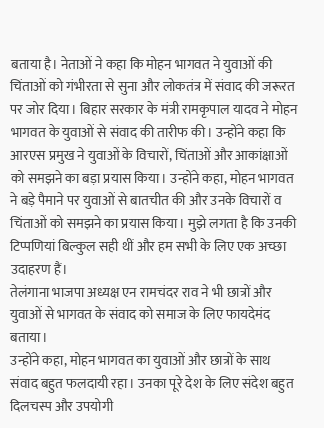बताया है। नेताओं ने कहा कि मोहन भागवत ने युवाओं की चिंताओं को गंभीरता से सुना और लोकतंत्र में संवाद की जरूरत पर जोर दिया। बिहार सरकार के मंत्री रामकृपाल यादव ने मोहन भागवत के युवाओं से संवाद की तारीफ की। उन्होंने कहा कि आरएस प्रमुख ने युवाओं के विचारों, चिंताओं और आकांक्षाओं को समझने का बड़ा प्रयास किया। उन्होंने कहा, मोहन भागवत ने बड़े पैमाने पर युवाओं से बातचीत की और उनके विचारों व चिंताओं को समझने का प्रयास किया। मुझे लगता है कि उनकी टिप्पणियां बिल्कुल सही थीं और हम सभी के लिए एक अच्छा उदाहरण हैं।
तेलंगाना भाजपा अध्यक्ष एन रामचंदर राव ने भी छात्रों और युवाओं से भागवत के संवाद को समाज के लिए फायदेमंद बताया।
उन्होंने कहा, मोहन भागवत का युवाओं और छात्रों के साथ संवाद बहुत फलदायी रहा। उनका पूरे देश के लिए संदेश बहुत दिलचस्प और उपयोगी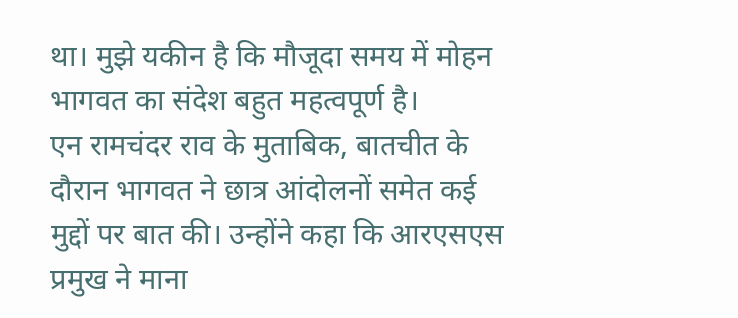था। मुझे यकीन है कि मौजूदा समय में मोहन भागवत का संदेश बहुत महत्वपूर्ण है।
एन रामचंदर राव के मुताबिक, बातचीत के दौरान भागवत ने छात्र आंदोलनों समेत कई मुद्दों पर बात की। उन्होंने कहा कि आरएसएस प्रमुख ने माना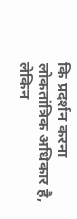कि प्रदर्शन करना लोकतांत्रिक अधिकार है, लेकिन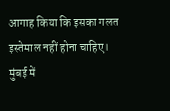आगाह किया कि इसका गलत इस्तेमाल नहीं होना चाहिए।
मुंबई में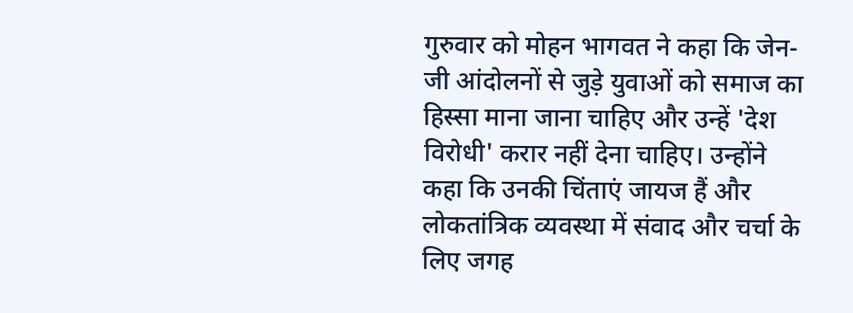गुरुवार को मोहन भागवत ने कहा कि जेन-जी आंदोलनों से जुड़े युवाओं को समाज का हिस्सा माना जाना चाहिए और उन्हें 'देश विरोधी' करार नहीं देना चाहिए। उन्होंने कहा कि उनकी चिंताएं जायज हैं और लोकतांत्रिक व्यवस्था में संवाद और चर्चा के लिए जगह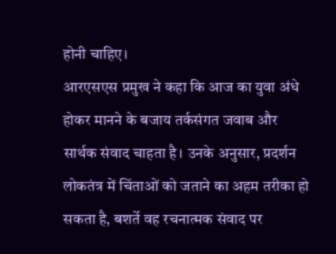होनी चाहिए।
आरएसएस प्रमुख ने कहा कि आज का युवा अंधे होकर मानने के बजाय तर्कसंगत जवाब और सार्थक संवाद चाहता है। उनके अनुसार, प्रदर्शन लोकतंत्र में चिंताओं को जताने का अहम तरीका हो सकता है, बशर्ते वह रचनात्मक संवाद पर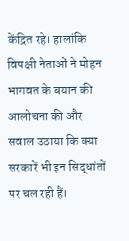केंद्रित रहे। हालांकि विपक्षी नेताओं ने मोहन भागवत के बयान की आलोचना की और सवाल उठाया कि क्या सरकारें भी इन सिद्धांतों पर चल रही हैं।